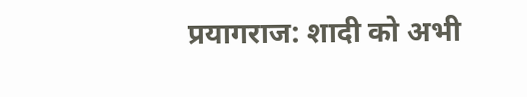प्रयागराज: शादी को अभी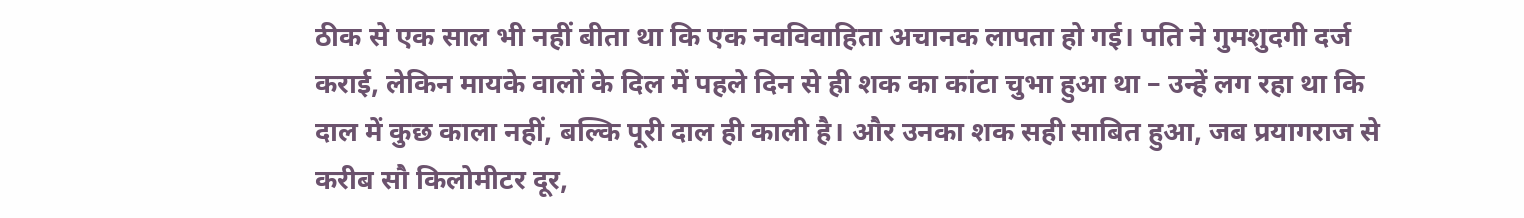ठीक से एक साल भी नहीं बीता था कि एक नवविवाहिता अचानक लापता हो गई। पति ने गुमशुदगी दर्ज कराई, लेकिन मायके वालों के दिल में पहले दिन से ही शक का कांटा चुभा हुआ था – उन्हें लग रहा था कि दाल में कुछ काला नहीं, बल्कि पूरी दाल ही काली है। और उनका शक सही साबित हुआ, जब प्रयागराज से करीब सौ किलोमीटर दूर,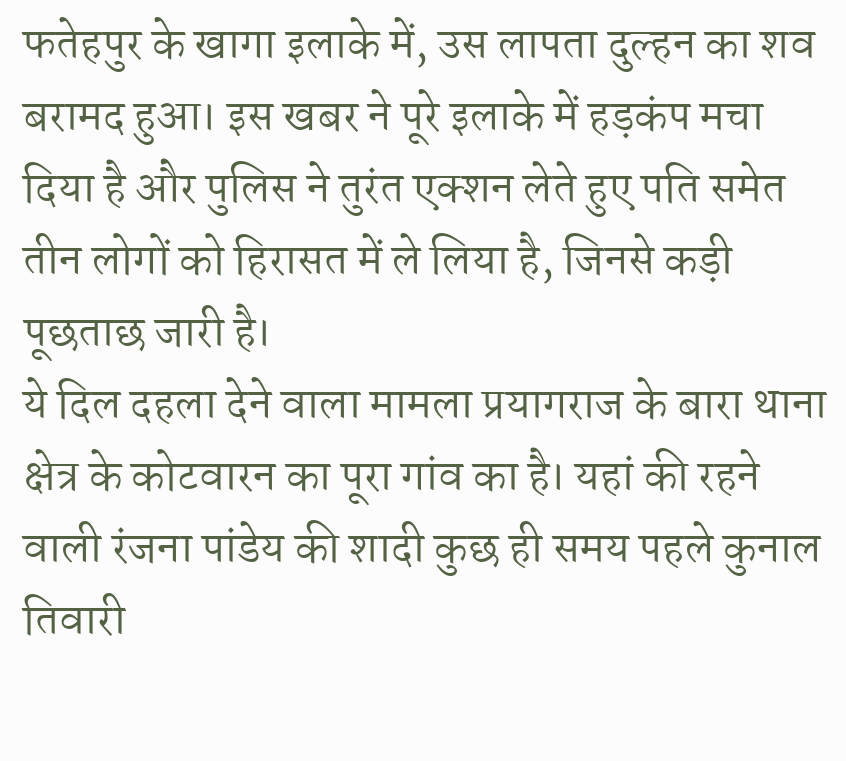फतेहपुर के खागा इलाके में, उस लापता दुल्हन का शव बरामद हुआ। इस खबर ने पूरे इलाके में हड़कंप मचा दिया है और पुलिस ने तुरंत एक्शन लेते हुए पति समेत तीन लोगों को हिरासत में ले लिया है, जिनसे कड़ी पूछताछ जारी है।
ये दिल दहला देने वाला मामला प्रयागराज के बारा थाना क्षेत्र के कोटवारन का पूरा गांव का है। यहां की रहने वाली रंजना पांडेय की शादी कुछ ही समय पहले कुनाल तिवारी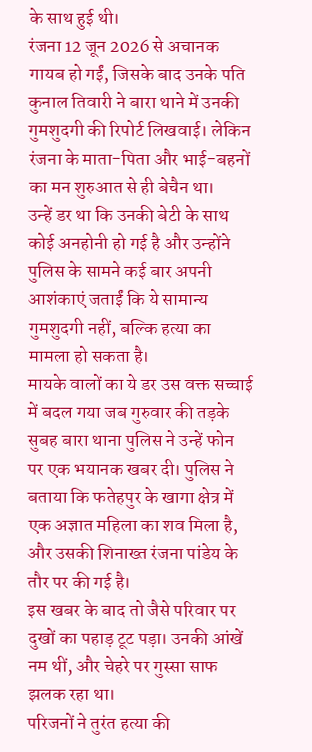के साथ हुई थी।
रंजना 12 जून 2026 से अचानक गायब हो गईं, जिसके बाद उनके पति कुनाल तिवारी ने बारा थाने में उनकी गुमशुदगी की रिपोर्ट लिखवाई। लेकिन रंजना के माता-पिता और भाई-बहनों का मन शुरुआत से ही बेचैन था।
उन्हें डर था कि उनकी बेटी के साथ कोई अनहोनी हो गई है और उन्होंने पुलिस के सामने कई बार अपनी आशंकाएं जताईं कि ये सामान्य गुमशुदगी नहीं, बल्कि हत्या का मामला हो सकता है।
मायके वालों का ये डर उस वक्त सच्चाई में बदल गया जब गुरुवार की तड़के सुबह बारा थाना पुलिस ने उन्हें फोन पर एक भयानक खबर दी। पुलिस ने बताया कि फतेहपुर के खागा क्षेत्र में एक अज्ञात महिला का शव मिला है, और उसकी शिनाख्त रंजना पांडेय के तौर पर की गई है।
इस खबर के बाद तो जैसे परिवार पर दुखों का पहाड़ टूट पड़ा। उनकी आंखें नम थीं, और चेहरे पर गुस्सा साफ झलक रहा था।
परिजनों ने तुरंत हत्या की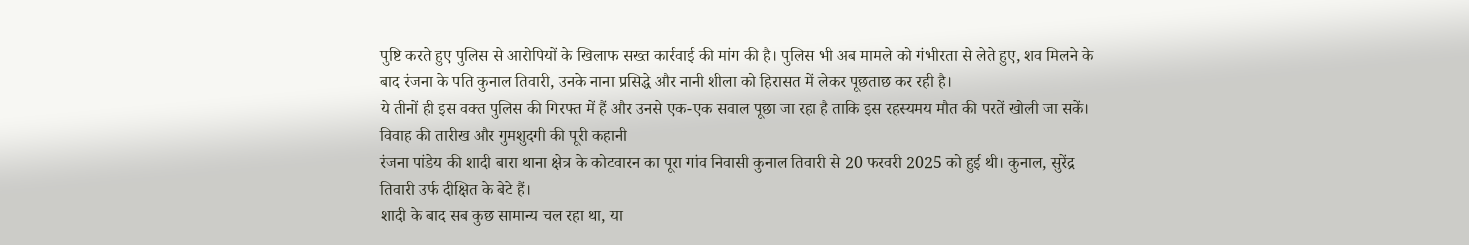पुष्टि करते हुए पुलिस से आरोपियों के खिलाफ सख्त कार्रवाई की मांग की है। पुलिस भी अब मामले को गंभीरता से लेते हुए, शव मिलने के बाद रंजना के पति कुनाल तिवारी, उनके नाना प्रसिद्धे और नानी शीला को हिरासत में लेकर पूछताछ कर रही है।
ये तीनों ही इस वक्त पुलिस की गिरफ्त में हैं और उनसे एक-एक सवाल पूछा जा रहा है ताकि इस रहस्यमय मौत की परतें खोली जा सकें।
विवाह की तारीख और गुमशुदगी की पूरी कहानी
रंजना पांडेय की शादी बारा थाना क्षेत्र के कोटवारन का पूरा गांव निवासी कुनाल तिवारी से 20 फरवरी 2025 को हुई थी। कुनाल, सुरेंद्र तिवारी उर्फ दीक्षित के बेटे हैं।
शादी के बाद सब कुछ सामान्य चल रहा था, या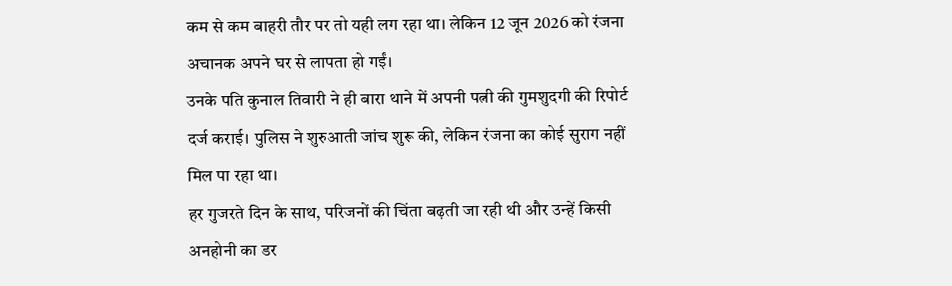कम से कम बाहरी तौर पर तो यही लग रहा था। लेकिन 12 जून 2026 को रंजना अचानक अपने घर से लापता हो गईं।
उनके पति कुनाल तिवारी ने ही बारा थाने में अपनी पत्नी की गुमशुदगी की रिपोर्ट दर्ज कराई। पुलिस ने शुरुआती जांच शुरू की, लेकिन रंजना का कोई सुराग नहीं मिल पा रहा था।
हर गुजरते दिन के साथ, परिजनों की चिंता बढ़ती जा रही थी और उन्हें किसी अनहोनी का डर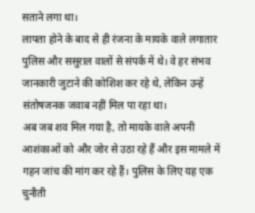सताने लगा था।
लापता होने के बाद से ही रंजना के मायके वाले लगातार पुलिस और ससुराल वालों से संपर्क में थे। वे हर संभव जानकारी जुटाने की कोशिश कर रहे थे, लेकिन उन्हें संतोषजनक जवाब नहीं मिल पा रहा था।
अब जब शव मिल गया है, तो मायके वाले अपनी आशंकाओं को और जोर से उठा रहे हैं और इस मामले में गहन जांच की मांग कर रहे हैं। पुलिस के लिए यह एक चुनौती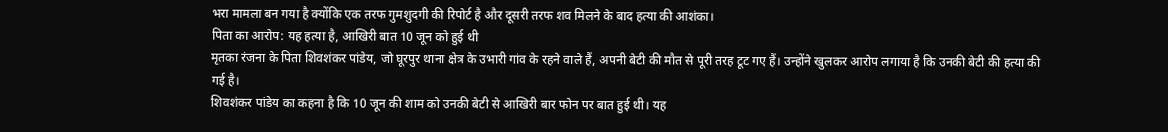भरा मामला बन गया है क्योंकि एक तरफ गुमशुदगी की रिपोर्ट है और दूसरी तरफ शव मिलने के बाद हत्या की आशंका।
पिता का आरोप: यह हत्या है, आखिरी बात 10 जून को हुई थी
मृतका रंजना के पिता शिवशंकर पांडेय, जो घूरपुर थाना क्षेत्र के उभारी गांव के रहने वाले हैं, अपनी बेटी की मौत से पूरी तरह टूट गए हैं। उन्होंने खुलकर आरोप लगाया है कि उनकी बेटी की हत्या की गई है।
शिवशंकर पांडेय का कहना है कि 10 जून की शाम को उनकी बेटी से आखिरी बार फोन पर बात हुई थी। यह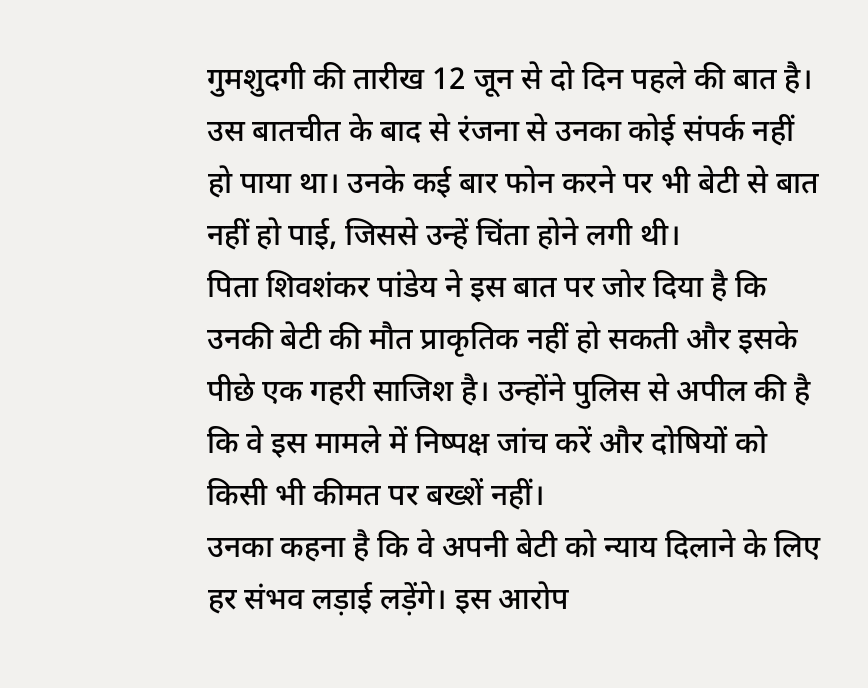गुमशुदगी की तारीख 12 जून से दो दिन पहले की बात है।
उस बातचीत के बाद से रंजना से उनका कोई संपर्क नहीं हो पाया था। उनके कई बार फोन करने पर भी बेटी से बात नहीं हो पाई, जिससे उन्हें चिंता होने लगी थी।
पिता शिवशंकर पांडेय ने इस बात पर जोर दिया है कि उनकी बेटी की मौत प्राकृतिक नहीं हो सकती और इसके पीछे एक गहरी साजिश है। उन्होंने पुलिस से अपील की है कि वे इस मामले में निष्पक्ष जांच करें और दोषियों को किसी भी कीमत पर बख्शें नहीं।
उनका कहना है कि वे अपनी बेटी को न्याय दिलाने के लिए हर संभव लड़ाई लड़ेंगे। इस आरोप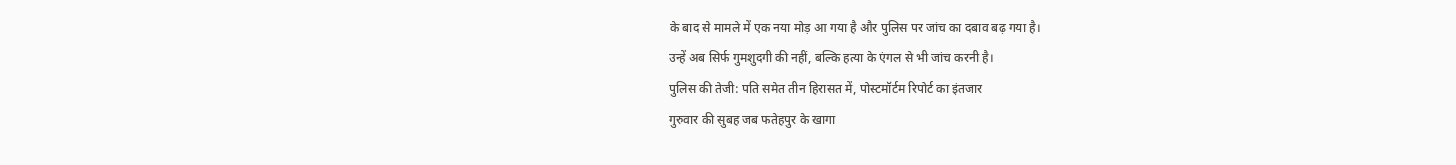के बाद से मामले में एक नया मोड़ आ गया है और पुलिस पर जांच का दबाव बढ़ गया है।
उन्हें अब सिर्फ गुमशुदगी की नहीं, बल्कि हत्या के एंगल से भी जांच करनी है।
पुलिस की तेजी: पति समेत तीन हिरासत में, पोस्टमॉर्टम रिपोर्ट का इंतजार
गुरुवार की सुबह जब फतेहपुर के खागा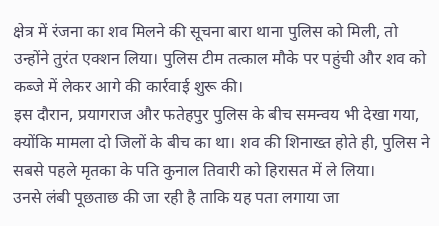क्षेत्र में रंजना का शव मिलने की सूचना बारा थाना पुलिस को मिली, तो उन्होंने तुरंत एक्शन लिया। पुलिस टीम तत्काल मौके पर पहुंची और शव को कब्जे में लेकर आगे की कार्रवाई शुरू की।
इस दौरान, प्रयागराज और फतेहपुर पुलिस के बीच समन्वय भी देखा गया, क्योंकि मामला दो जिलों के बीच का था। शव की शिनाख्त होते ही, पुलिस ने सबसे पहले मृतका के पति कुनाल तिवारी को हिरासत में ले लिया।
उनसे लंबी पूछताछ की जा रही है ताकि यह पता लगाया जा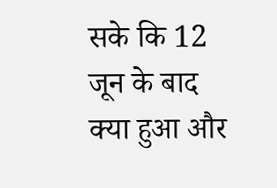सके कि 12 जून के बाद क्या हुआ और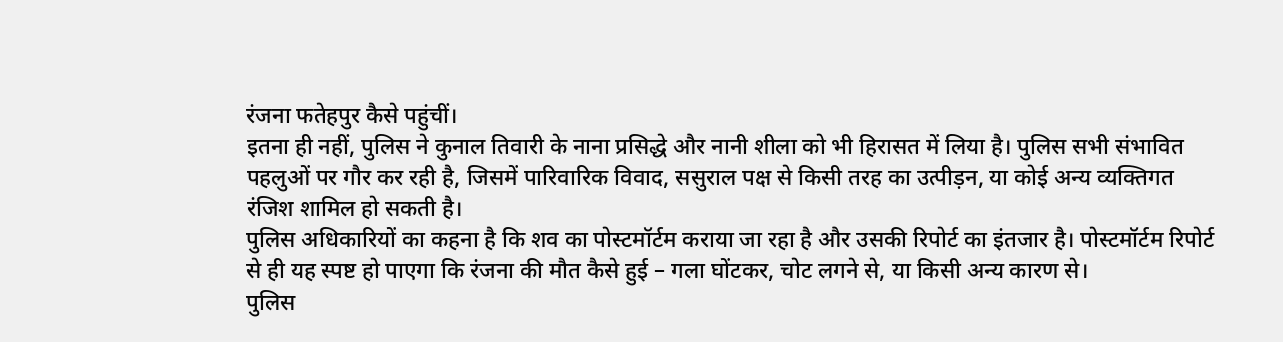रंजना फतेहपुर कैसे पहुंचीं।
इतना ही नहीं, पुलिस ने कुनाल तिवारी के नाना प्रसिद्धे और नानी शीला को भी हिरासत में लिया है। पुलिस सभी संभावित पहलुओं पर गौर कर रही है, जिसमें पारिवारिक विवाद, ससुराल पक्ष से किसी तरह का उत्पीड़न, या कोई अन्य व्यक्तिगत रंजिश शामिल हो सकती है।
पुलिस अधिकारियों का कहना है कि शव का पोस्टमॉर्टम कराया जा रहा है और उसकी रिपोर्ट का इंतजार है। पोस्टमॉर्टम रिपोर्ट से ही यह स्पष्ट हो पाएगा कि रंजना की मौत कैसे हुई – गला घोंटकर, चोट लगने से, या किसी अन्य कारण से।
पुलिस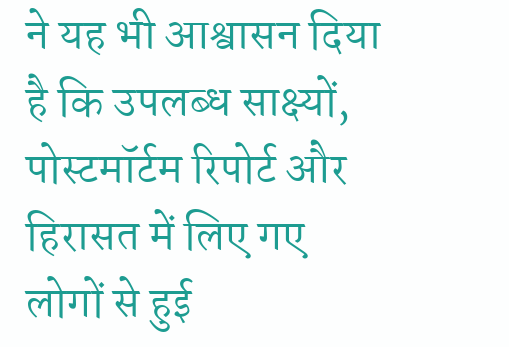ने यह भी आश्वासन दिया है कि उपलब्ध साक्ष्यों, पोस्टमॉर्टम रिपोर्ट और हिरासत में लिए गए लोगों से हुई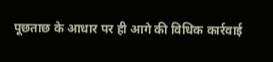पूछताछ के आधार पर ही आगे की विधिक कार्रवाई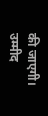की जाएगी। उम्मीद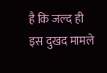है कि जल्द ही इस दुखद मामले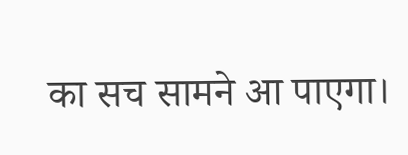का सच सामने आ पाएगा।